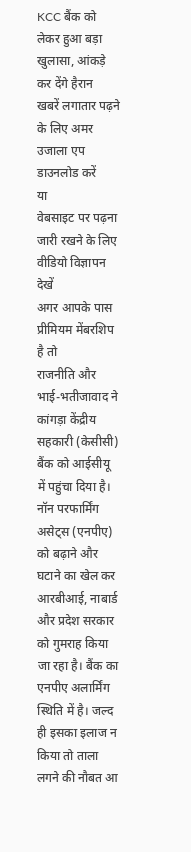KCC बैंक को लेकर हुआ बड़ा खुलासा, आंकड़े कर देंगे हैरान
खबरें लगातार पढ़ने के लिए अमर उजाला एप डाउनलोड करें
या
वेबसाइट पर पढ़ना जारी रखने के लिए वीडियो विज्ञापन देखें
अगर आपके पास प्रीमियम मेंबरशिप है तो
राजनीति और भाई-भतीजावाद ने कांगड़ा केंद्रीय सहकारी (केसीसी) बैंक को आईसीयू में पहुंचा दिया है। नॉन परफार्मिंग असेट्स (एनपीए) को बढ़ाने और घटाने का खेल कर आरबीआई, नाबार्ड और प्रदेश सरकार को गुमराह किया जा रहा है। बैंक का एनपीए अलार्मिंग स्थिति में है। जल्द ही इसका इलाज न किया तो ताला लगने की नौबत आ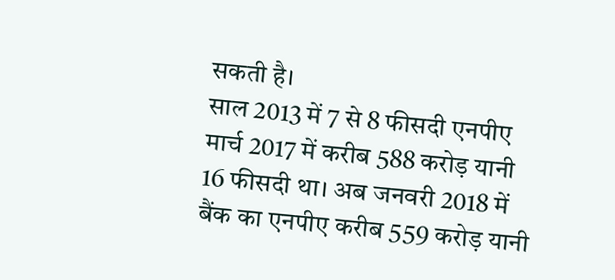सकती है।
साल 2013 में 7 से 8 फीसदी एनपीए मार्च 2017 में करीब 588 करोड़ यानी 16 फीसदी था। अब जनवरी 2018 में बैंक का एनपीए करीब 559 करोड़ यानी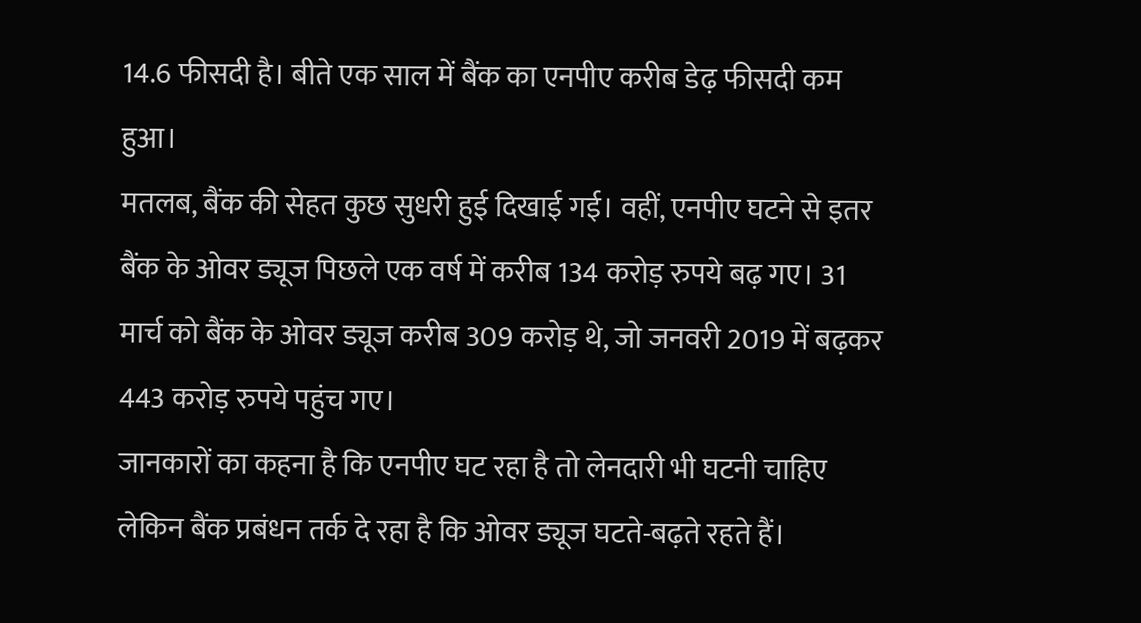14.6 फीसदी है। बीते एक साल में बैंक का एनपीए करीब डेढ़ फीसदी कम हुआ।
मतलब, बैंक की सेहत कुछ सुधरी हुई दिखाई गई। वहीं, एनपीए घटने से इतर बैंक के ओवर ड्यूज पिछले एक वर्ष में करीब 134 करोड़ रुपये बढ़ गए। 31 मार्च को बैंक के ओवर ड्यूज करीब 309 करोड़ थे, जो जनवरी 2019 में बढ़कर 443 करोड़ रुपये पहुंच गए।
जानकारों का कहना है कि एनपीए घट रहा है तो लेनदारी भी घटनी चाहिए लेकिन बैंक प्रबंधन तर्क दे रहा है कि ओवर ड्यूज घटते-बढ़ते रहते हैं।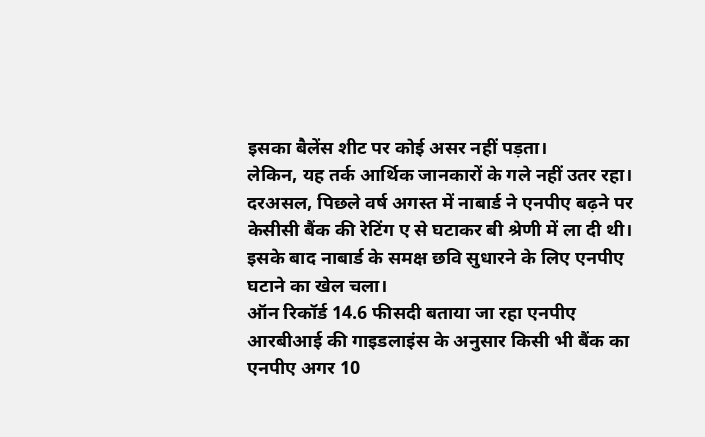इसका बैलेंस शीट पर कोई असर नहीं पड़ता।
लेकिन, यह तर्क आर्थिक जानकारों के गले नहीं उतर रहा। दरअसल, पिछले वर्ष अगस्त में नाबार्ड ने एनपीए बढ़ने पर केसीसी बैंक की रेटिंग ए से घटाकर बी श्रेणी में ला दी थी। इसके बाद नाबार्ड के समक्ष छवि सुधारने के लिए एनपीए घटाने का खेल चला।
ऑन रिकॉर्ड 14.6 फीसदी बताया जा रहा एनपीए
आरबीआई की गाइडलाइंस के अनुसार किसी भी बैंक का एनपीए अगर 10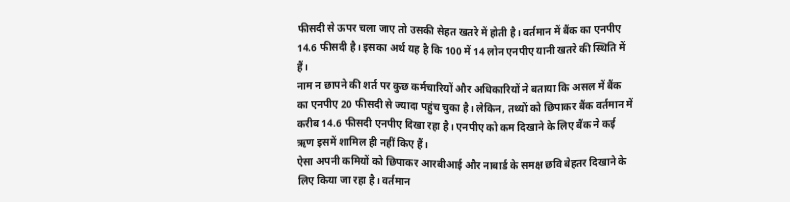फीसदी से ऊपर चला जाए तो उसकी सेहत खतरे में होती है। वर्तमान में बैंक का एनपीए 14.6 फीसदी है। इसका अर्थ यह है कि 100 में 14 लोन एनपीए यानी खतरे की स्थिति में हैं।
नाम न छापने की शर्त पर कुछ कर्मचारियों और अधिकारियों ने बताया कि असल में बैंक का एनपीए 20 फीसदी से ज्यादा पहुंच चुका है। लेकिन, तथ्यों को छिपाकर बैंक वर्तमान में करीब 14.6 फीसदी एनपीए दिखा रहा है। एनपीए को कम दिखाने के लिए बैंक ने कई ऋण इसमें शामिल ही नहीं किए हैं।
ऐसा अपनी कमियों को छिपाकर आरबीआई और नाबार्ड के समक्ष छवि बेहतर दिखाने के लिए किया जा रहा है। वर्तमान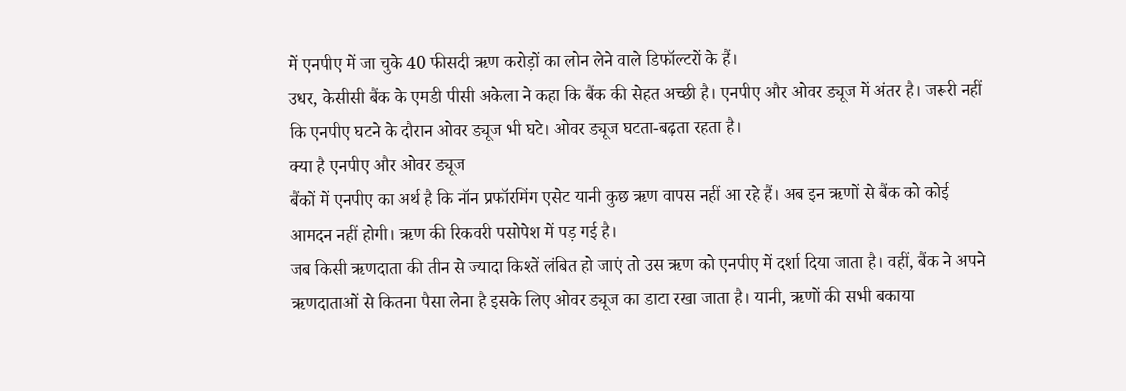में एनपीए में जा चुके 40 फीसदी ऋण करोड़ों का लोन लेने वाले डिफॉल्टरों के हैं।
उधर, केसीसी बैंक के एमडी पीसी अकेला ने कहा कि बैंक की सेहत अच्छी है। एनपीए और ओवर ड्यूज में अंतर है। जरूरी नहीं कि एनपीए घटने के दौरान ओवर ड्यूज भी घटे। ओवर ड्यूज घटता-बढ़ता रहता है।
क्या है एनपीए और ओवर ड्यूज
बैंकों में एनपीए का अर्थ है कि नॉन प्रफॉरमिंग एसेट यानी कुछ ऋण वापस नहीं आ रहे हैं। अब इन ऋणों से बैंक को कोई आमदन नहीं होगी। ऋण की रिकवरी पसोपेश में पड़ गई है।
जब किसी ऋणदाता की तीन से ज्यादा किश्तें लंबित हो जाएं तो उस ऋण को एनपीए में दर्शा दिया जाता है। वहीं, बैंक ने अपने ऋणदाताओं से कितना पैसा लेना है इसके लिए ओवर ड्यूज का डाटा रखा जाता है। यानी, ऋणों की सभी बकाया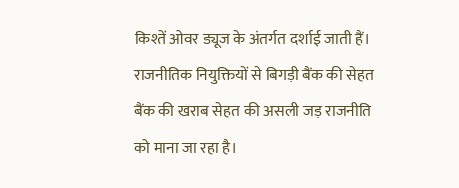किश्तें ओवर ड्यूज के अंतर्गत दर्शाई जाती हैं।
राजनीतिक नियुक्तियों से बिगड़ी बैंक की सेहत
बैंक की खराब सेहत की असली जड़ राजनीति को माना जा रहा है।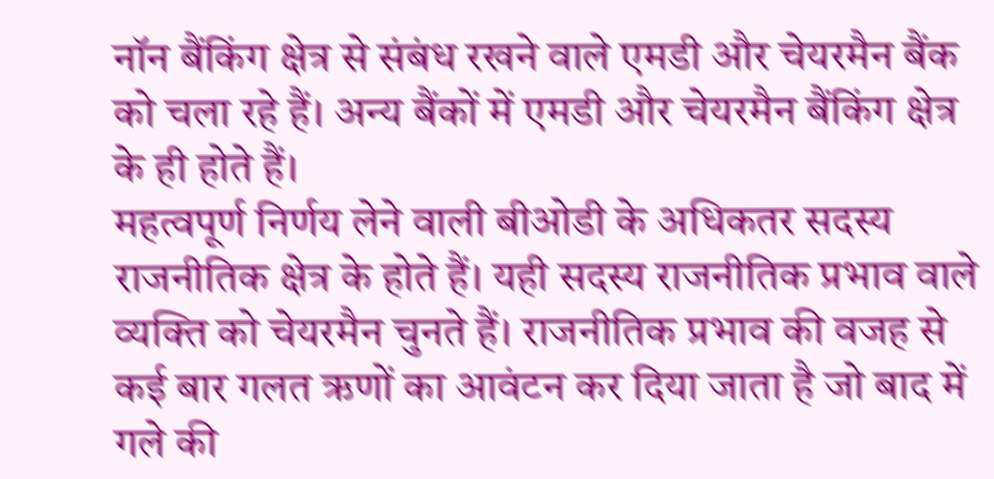नॉन बैंकिंग क्षेत्र से संबंध रखने वाले एमडी और चेयरमैन बैंक को चला रहे हैं। अन्य बैंकों में एमडी और चेयरमैन बैंकिंग क्षेत्र के ही होते हैं।
महत्वपूर्ण निर्णय लेने वाली बीओडी के अधिकतर सदस्य राजनीतिक क्षेत्र के होते हैं। यही सदस्य राजनीतिक प्रभाव वाले व्यक्ति को चेयरमैन चुनते हैं। राजनीतिक प्रभाव की वजह से कई बार गलत ऋणों का आवंटन कर दिया जाता है जो बाद में गले की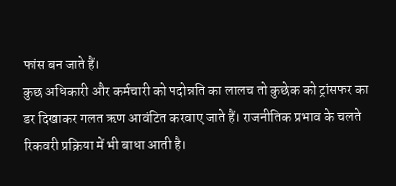फांस बन जाते हैं।
कुछ अधिकारी और कर्मचारी को पदोन्नति का लालच तो कुछेक को ट्रांसफर का डर दिखाकर गलत ऋण आवंटित करवाए जाते हैं। राजनीतिक प्रभाव के चलते रिकवरी प्रक्रिया में भी बाधा आती है।